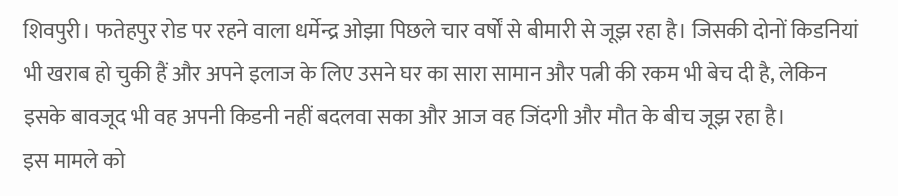शिवपुरी। फतेहपुर रोड पर रहने वाला धर्मेन्द्र ओझा पिछले चार वर्षों से बीमारी से जूझ रहा है। जिसकी दोनों किडनियां भी खराब हो चुकी हैं और अपने इलाज के लिए उसने घर का सारा सामान और पत्नी की रकम भी बेच दी है, लेकिन इसके बावजूद भी वह अपनी किडनी नहीं बदलवा सका और आज वह जिंदगी और मौत के बीच जूझ रहा है।
इस मामले को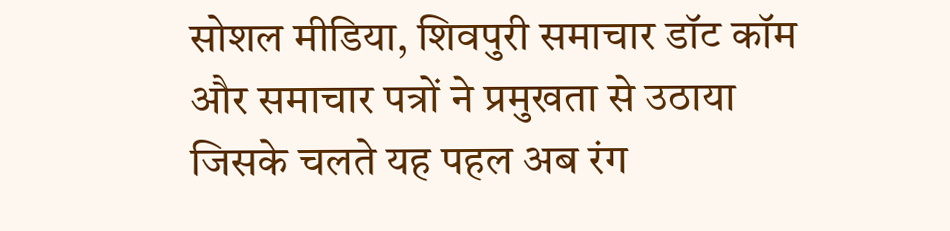सोशल मीडिया, शिवपुरी समाचार डॉट कॉम और समाचार पत्रों ने प्रमुखता से उठाया जिसके चलते यह पहल अब रंग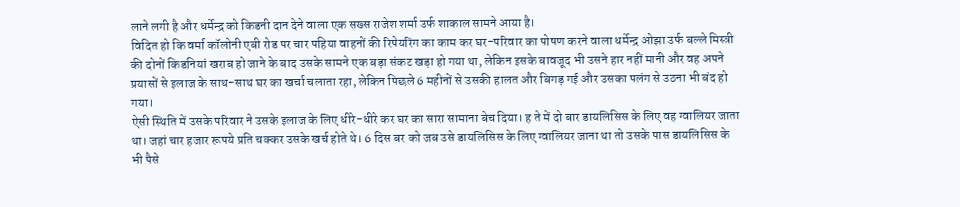लाने लगी है और धर्मेन्द्र को किडनी दान देने वाला एक सख्स राजेश शर्मा उर्फ शाकाल सामने आया है।
विदित हो कि वर्मा कॉलोनी एबी रोड पर चार पहिया वाहनों की रिपेयरिंग का काम कर घर-परिवार का पोषण करने वाला धर्मेन्द्र ओझा उर्फ बल्ले मिस्त्री की दोनों किडनियां खराब हो जाने के बाद उसके सामने एक बड़ा संकट खड़ा हो गया था, लेकिन इसके बावजूद भी उसने हार नहीं मानी और वह अपने प्रयासों से इलाज के साथ-साथ घर का खर्चा चलाता रहा, लेकिन पिछले 6 महीनों से उसकी हालत और बिगड़ गई और उसका पलंग से उठना भी बंद हो गया।
ऐसी स्थिति में उसके परिवार ने उसके इलाज के लिए धीरे-धीरे कर घर का सारा सामाना बेच दिया। ह ते में दो बार डायलिसिस के लिए वह ग्वालियर जाता था। जहां चार हजार रूपये प्रति चक्कर उसके खर्च होते थे। 6 दिस बर को जब उसे डायलिसिस के लिए ग्वालियर जाना था तो उसके पास डायलिसिस के भी पैसे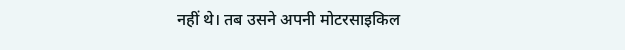नहीं थे। तब उसने अपनी मोटरसाइकिल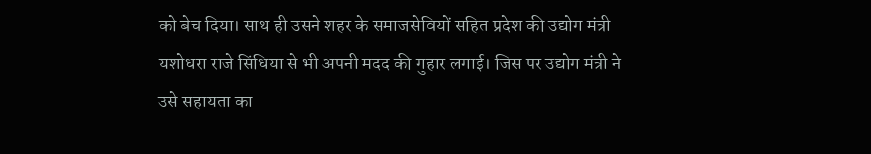को बेच दिया। साथ ही उसने शहर के समाजसेवियों सहित प्रदेश की उद्योग मंत्री यशोधरा राजे सिंधिया से भी अपनी मदद की गुहार लगाई। जिस पर उद्योग मंत्री ने उसे सहायता का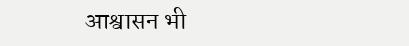आश्वासन भी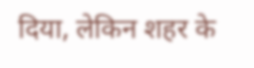दिया, लेकिन शहर के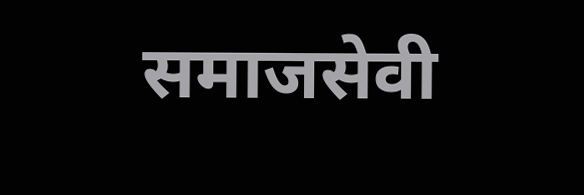समाजसेवी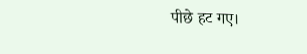पीछे हट गए।